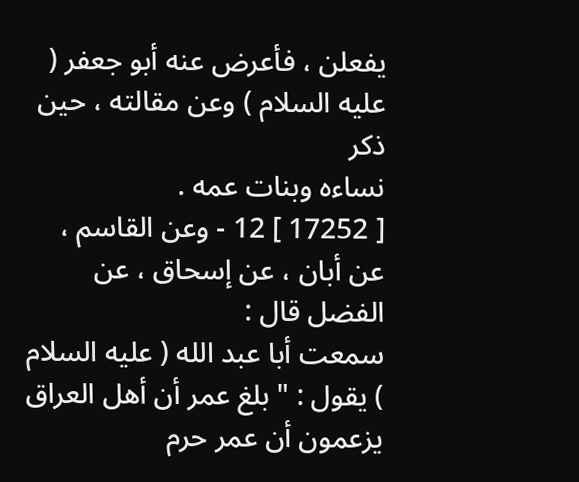يفعلن ، فأعرض عنه أبو جعفر ( عليه السلام ) وعن مقالته ، حين ذكر
نساءه وبنات عمه .
[ 17252 ] 12 - وعن القاسم ، عن أبان ، عن إسحاق ، عن الفضل قال :
سمعت أبا عبد الله ( عليه السلام ) يقول : " بلغ عمر أن أهل العراق
يزعمون أن عمر حرم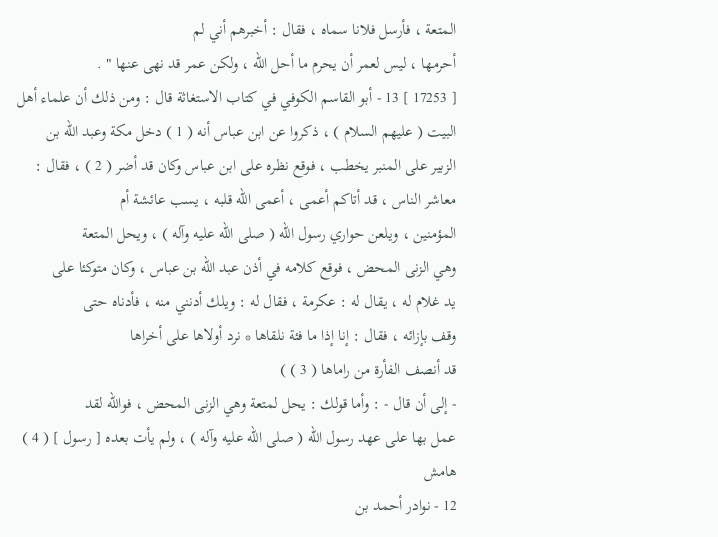المتعة ، فأرسل فلانا سماه ، فقال : أخبرهم أني لم
أحرمها ، ليس لعمر أن يحرم ما أحل الله ، ولكن عمر قد نهى عنها " .
[ 17253 ] 13 - أبو القاسم الكوفي في كتاب الاستغاثة قال : ومن ذلك أن علماء أهل
البيت ( عليهم السلام ) ، ذكروا عن ابن عباس أنه ( 1 ) دخل مكة وعبد الله بن
الزبير على المنبر يخطب ، فوقع نظره على ابن عباس وكان قد أضر ( 2 ) ، فقال :
معاشر الناس ، قد أتاكم أعمى ، أعمى الله قلبه ، يسب عائشة أم
المؤمنين ، ويلعن حواري رسول الله ( صلى الله عليه وآله ) ، ويحل المتعة
وهي الزنى المحض ، فوقع كلامه في أذن عبد الله بن عباس ، وكان متوكئا على
يد غلام له ، يقال له : عكرمة ، فقال له : ويلك أدنني منه ، فأدناه حتى
وقف بإزائه ، فقال : إنا إذا ما فئة نلقاها * نرد أولاها على أخراها
قد أنصف الفأرة من راماها ( 3 ) )
- إلى أن قال - : وأما قولك : يحل لمتعة وهي الزنى المحض ، فوالله لقد
عمل بها على عهد رسول الله ( صلى الله عليه وآله ) ، ولم يأت بعده [ رسول ] ( 4 )
هامش
12 - نوادر أحمد بن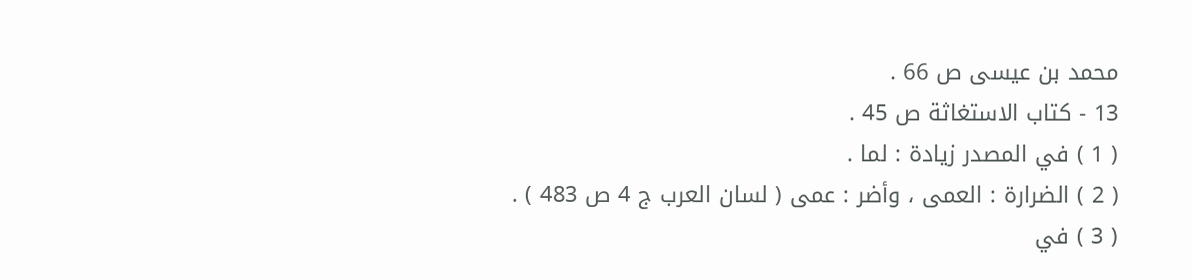محمد بن عيسى ص 66 .
13 - كتاب الاستغاثة ص 45 .
( 1 ) في المصدر زيادة : لما .
( 2 ) الضرارة : العمى ، وأضر : عمى ( لسان العرب ج 4 ص 483 ) .
( 3 ) في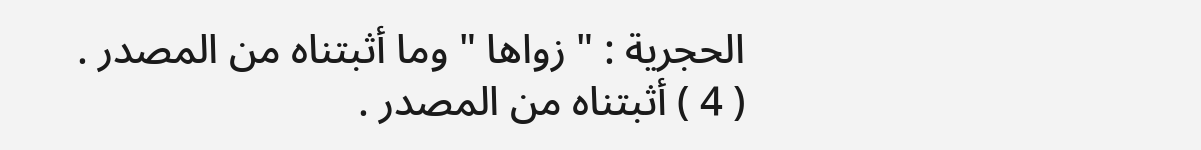الحجرية : " زواها " وما أثبتناه من المصدر .
( 4 ) أثبتناه من المصدر .